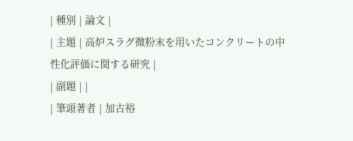| 種別 | 論文 |
| 主題 | 高炉スラグ微粉末を用いたコンクリートの中性化評価に関する研究 |
| 副題 | |
| 筆頭著者 | 加古裕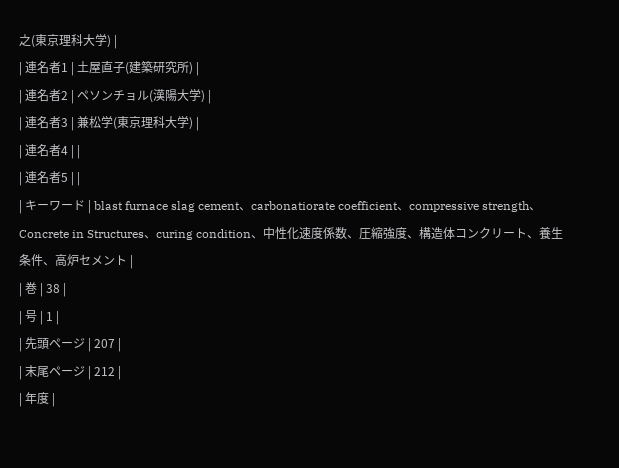之(東京理科大学) |
| 連名者1 | 土屋直子(建築研究所) |
| 連名者2 | ペソンチョル(漢陽大学) |
| 連名者3 | 兼松学(東京理科大学) |
| 連名者4 | |
| 連名者5 | |
| キーワード | blast furnace slag cement、carbonatiorate coefficient、compressive strength、Concrete in Structures、curing condition、中性化速度係数、圧縮強度、構造体コンクリート、養生条件、高炉セメント |
| 巻 | 38 |
| 号 | 1 |
| 先頭ページ | 207 |
| 末尾ページ | 212 |
| 年度 |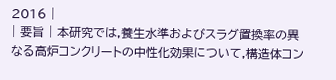2016 |
| 要旨 | 本研究では,養生水準およびスラグ置換率の異なる高炉コンクリートの中性化効果について,構造体コン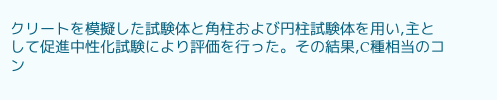クリートを模擬した試験体と角柱および円柱試験体を用い,主として促進中性化試験により評価を行った。その結果,C種相当のコン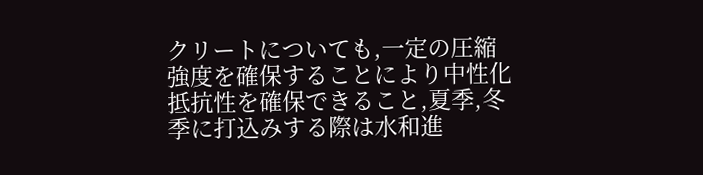クリートについても,一定の圧縮強度を確保することにより中性化抵抗性を確保できること,夏季,冬季に打込みする際は水和進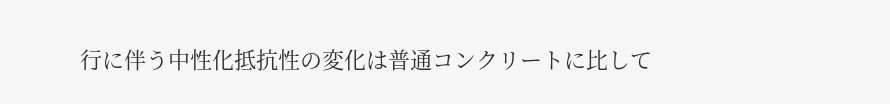行に伴う中性化抵抗性の変化は普通コンクリートに比して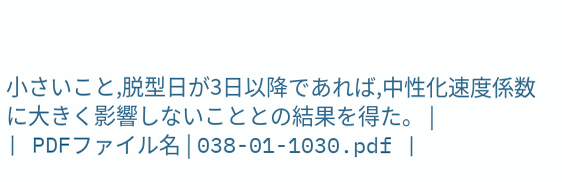小さいこと,脱型日が3日以降であれば,中性化速度係数に大きく影響しないこととの結果を得た。 |
| PDFファイル名 | 038-01-1030.pdf |